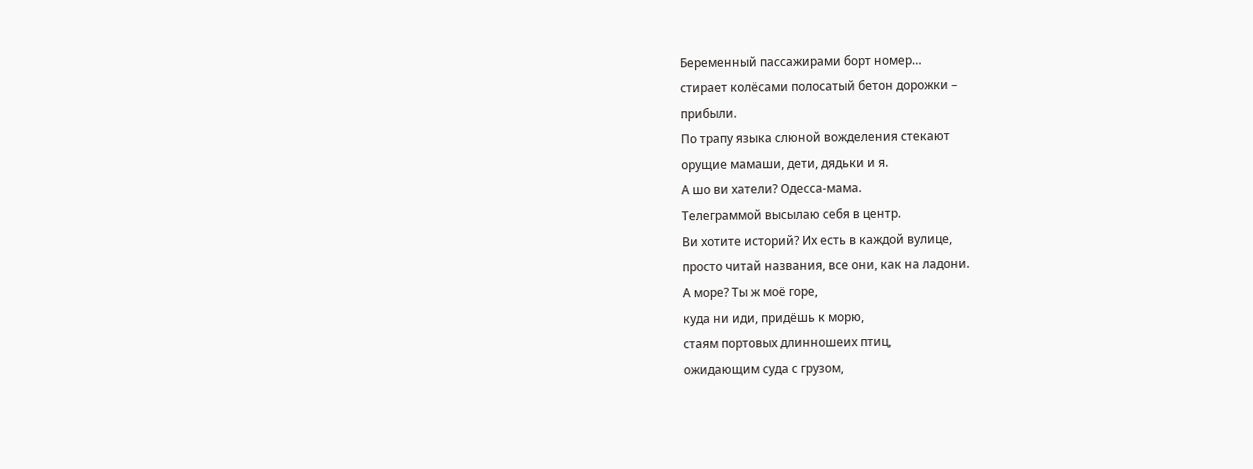Беременный пассажирами борт номер…
стирает колёсами полосатый бетон дорожки –
прибыли.
По трапу языка слюной вожделения стекают
орущие мамаши, дети, дядьки и я.
А шо ви хатели? Одесса-мама.
Телеграммой высылаю себя в центр.
Ви хотите историй? Их есть в каждой вулице,
просто читай названия, все они, как на ладони.
А море? Ты ж моё горе,
куда ни иди, придёшь к морю,
стаям портовых длинношеих птиц,
ожидающим суда с грузом,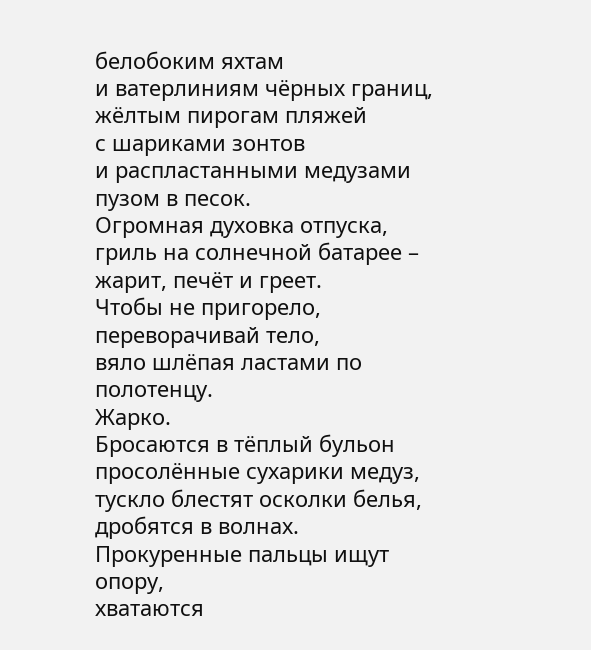белобоким яхтам
и ватерлиниям чёрных границ,
жёлтым пирогам пляжей
с шариками зонтов
и распластанными медузами пузом в песок.
Огромная духовка отпуска,
гриль на солнечной батарее –
жарит, печёт и греет.
Чтобы не пригорело, переворачивай тело,
вяло шлёпая ластами по полотенцу.
Жарко.
Бросаются в тёплый бульон
просолённые сухарики медуз,
тускло блестят осколки белья, дробятся в волнах.
Прокуренные пальцы ищут опору,
хватаются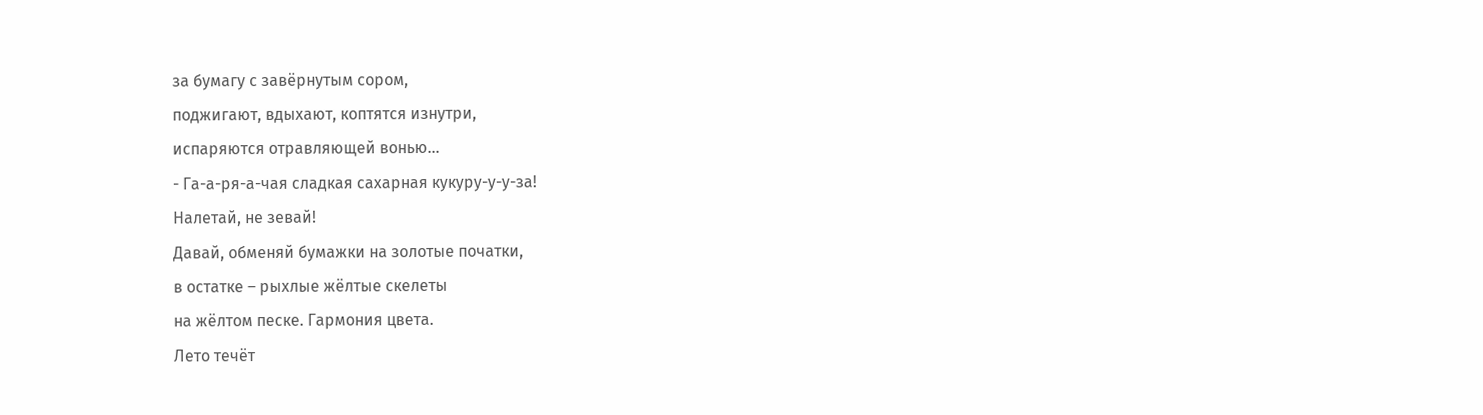за бумагу с завёрнутым сором,
поджигают, вдыхают, коптятся изнутри,
испаряются отравляющей вонью…
- Га-а-ря-а-чая сладкая сахарная кукуру-у-у-за!
Налетай, не зевай!
Давай, обменяй бумажки на золотые початки,
в остатке – рыхлые жёлтые скелеты
на жёлтом песке. Гармония цвета.
Лето течёт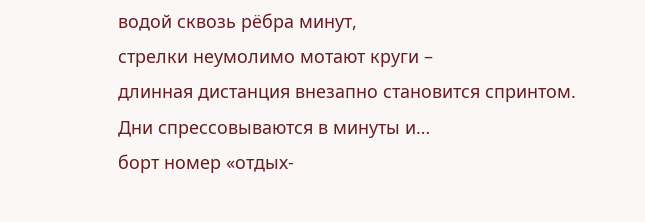водой сквозь рёбра минут,
стрелки неумолимо мотают круги –
длинная дистанция внезапно становится спринтом.
Дни спрессовываются в минуты и…
борт номер «отдых-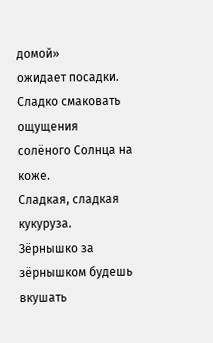домой»
ожидает посадки.
Сладко смаковать ощущения
солёного Солнца на коже.
Сладкая, сладкая кукуруза.
Зёрнышко за зёрнышком будешь вкушать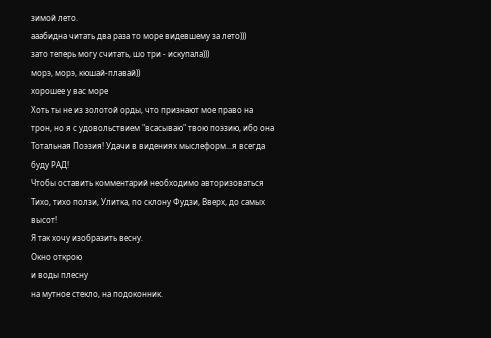зимой лето.
ааабидна читать два раза то море видевшему за лето)))
зато теперь могу считать, шо три - искупала)))
морэ, морэ, кюшай-плавай))
хорошее у вас море
Хоть ты не из золотой орды, что признают мое право на трон, но я с удовольствием "всасываю" твою поэзию, ибо она Тотальная Поэзия! Удачи в видениях мыслеформ...я всегда буду РАД!
Чтобы оставить комментарий необходимо авторизоваться
Тихо, тихо ползи, Улитка, по склону Фудзи, Вверх, до самых высот!
Я так хочу изобразить весну.
Окно открою
и воды плесну
на мутное стекло, на подоконник.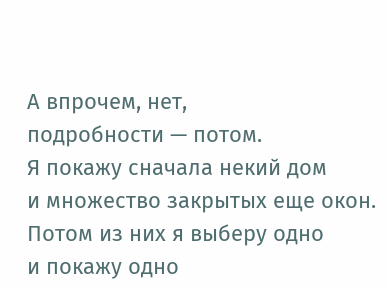А впрочем, нет,
подробности — потом.
Я покажу сначала некий дом
и множество закрытых еще окон.
Потом из них я выберу одно
и покажу одно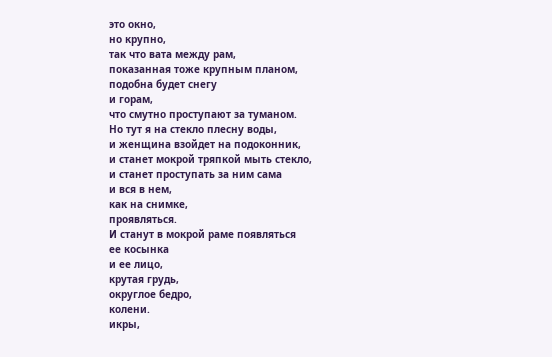это окно,
но крупно,
так что вата между рам,
показанная тоже крупным планом,
подобна будет снегу
и горам,
что смутно проступают за туманом.
Но тут я на стекло плесну воды,
и женщина взойдет на подоконник,
и станет мокрой тряпкой мыть стекло,
и станет проступать за ним сама
и вся в нем,
как на снимке,
проявляться.
И станут в мокрой раме появляться
ее косынка
и ее лицо,
крутая грудь,
округлое бедро,
колени.
икры,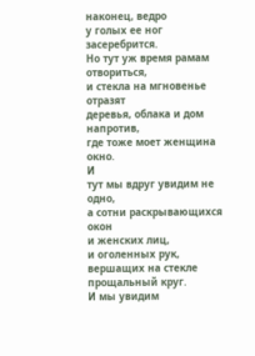наконец, ведро
у голых ее ног засеребрится.
Но тут уж время рамам отвориться,
и стекла на мгновенье отразят
деревья, облака и дом напротив,
где тоже моет женщина окно.
И
тут мы вдруг увидим не одно,
а сотни раскрывающихся окон
и женских лиц,
и оголенных рук,
вершащих на стекле прощальный круг.
И мы увидим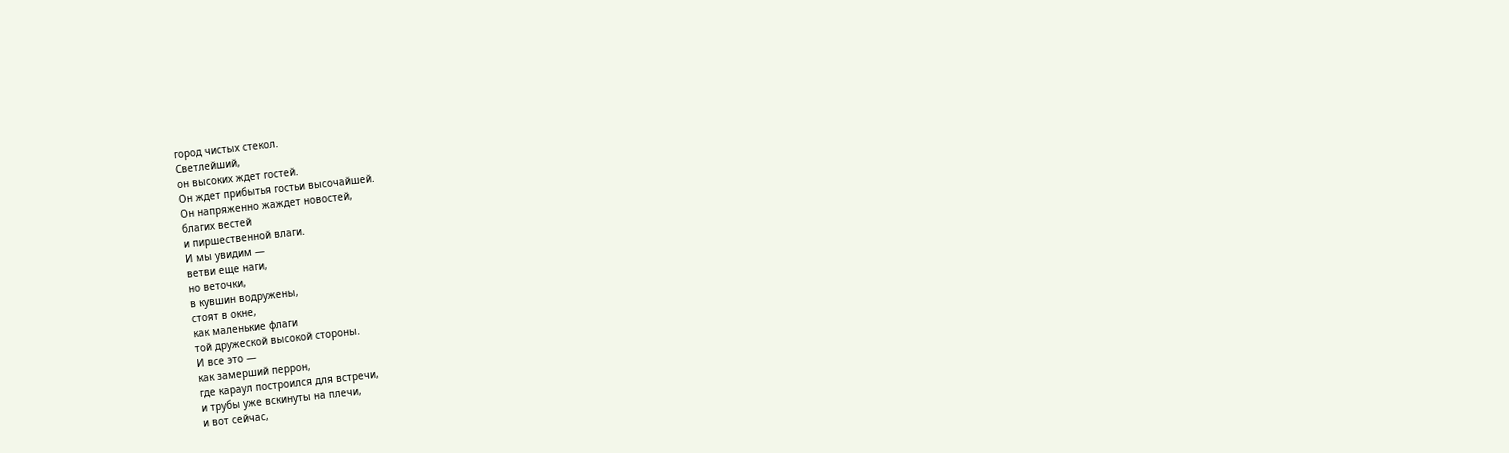город чистых стекол.
Светлейший,
он высоких ждет гостей.
Он ждет прибытья гостьи высочайшей.
Он напряженно жаждет новостей,
благих вестей
и пиршественной влаги.
И мы увидим —
ветви еще наги,
но веточки,
в кувшин водружены,
стоят в окне,
как маленькие флаги
той дружеской высокой стороны.
И все это —
как замерший перрон,
где караул построился для встречи,
и трубы уже вскинуты на плечи,
и вот сейчас,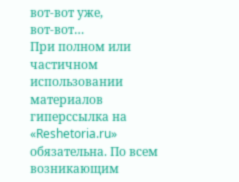вот-вот уже,
вот-вот…
При полном или частичном использовании материалов гиперссылка на «Reshetoria.ru» обязательна. По всем возникающим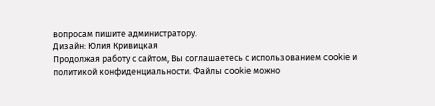вопросам пишите администратору.
Дизайн: Юлия Кривицкая
Продолжая работу с сайтом, Вы соглашаетесь с использованием cookie и политикой конфиденциальности. Файлы cookie можно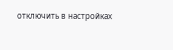отключить в настройках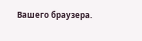Вашего браузера.